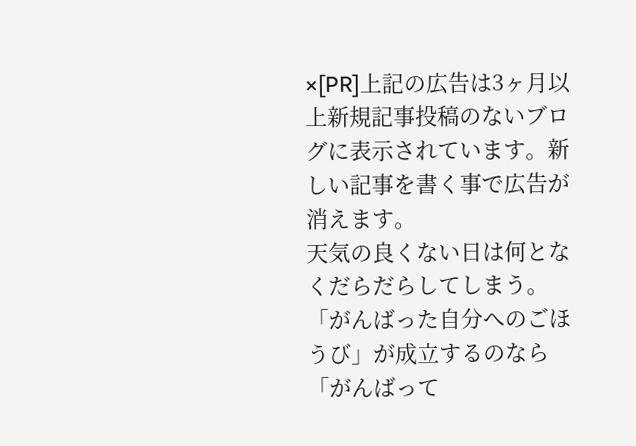×[PR]上記の広告は3ヶ月以上新規記事投稿のないブログに表示されています。新しい記事を書く事で広告が消えます。
天気の良くない日は何となくだらだらしてしまう。
「がんばった自分へのごほうび」が成立するのなら「がんばって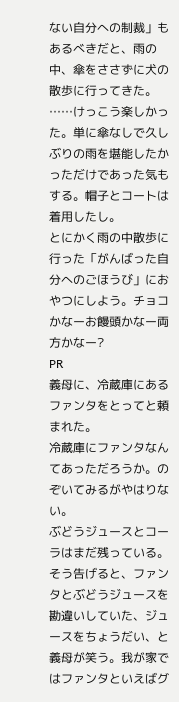ない自分への制裁」もあるべきだと、雨の中、傘をささずに犬の散歩に行ってきた。
……けっこう楽しかった。単に傘なしで久しぶりの雨を堪能したかっただけであった気もする。帽子とコートは着用したし。
とにかく雨の中散歩に行った「がんばった自分へのごほうび」におやつにしよう。チョコかなーお饅頭かなー両方かなー?
PR
義母に、冷蔵庫にあるファンタをとってと頼まれた。
冷蔵庫にファンタなんてあっただろうか。のぞいてみるがやはりない。
ぶどうジュースとコーラはまだ残っている。そう告げると、ファンタとぶどうジュースを勘違いしていた、ジュースをちょうだい、と義母が笑う。我が家ではファンタといえばグ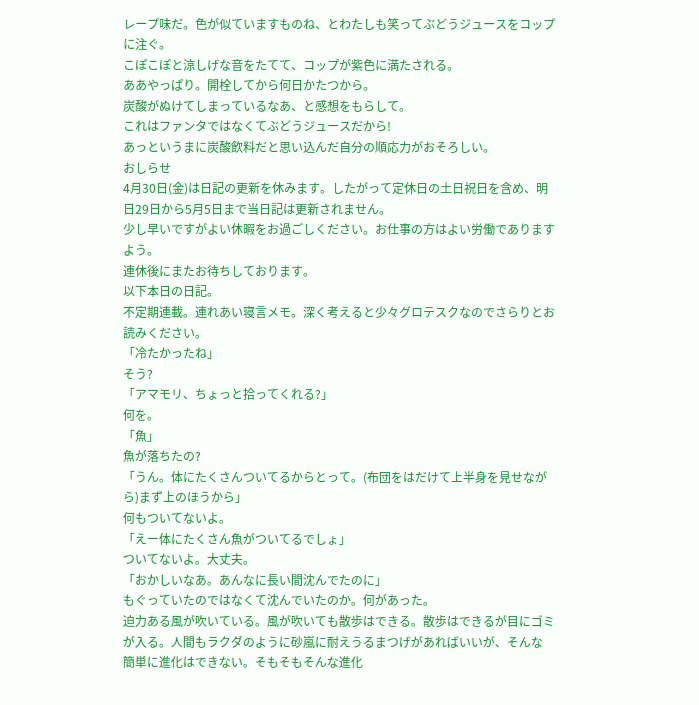レープ味だ。色が似ていますものね、とわたしも笑ってぶどうジュースをコップに注ぐ。
こぽこぽと涼しげな音をたてて、コップが紫色に満たされる。
ああやっぱり。開栓してから何日かたつから。
炭酸がぬけてしまっているなあ、と感想をもらして。
これはファンタではなくてぶどうジュースだから!
あっというまに炭酸飲料だと思い込んだ自分の順応力がおそろしい。
おしらせ
4月30日(金)は日記の更新を休みます。したがって定休日の土日祝日を含め、明日29日から5月5日まで当日記は更新されません。
少し早いですがよい休暇をお過ごしください。お仕事の方はよい労働でありますよう。
連休後にまたお待ちしております。
以下本日の日記。
不定期連載。連れあい寝言メモ。深く考えると少々グロテスクなのでさらりとお読みください。
「冷たかったね」
そう?
「アマモリ、ちょっと拾ってくれる?」
何を。
「魚」
魚が落ちたの?
「うん。体にたくさんついてるからとって。(布団をはだけて上半身を見せながら)まず上のほうから」
何もついてないよ。
「えー体にたくさん魚がついてるでしょ」
ついてないよ。大丈夫。
「おかしいなあ。あんなに長い間沈んでたのに」
もぐっていたのではなくて沈んでいたのか。何があった。
迫力ある風が吹いている。風が吹いても散歩はできる。散歩はできるが目にゴミが入る。人間もラクダのように砂嵐に耐えうるまつげがあればいいが、そんな 簡単に進化はできない。そもそもそんな進化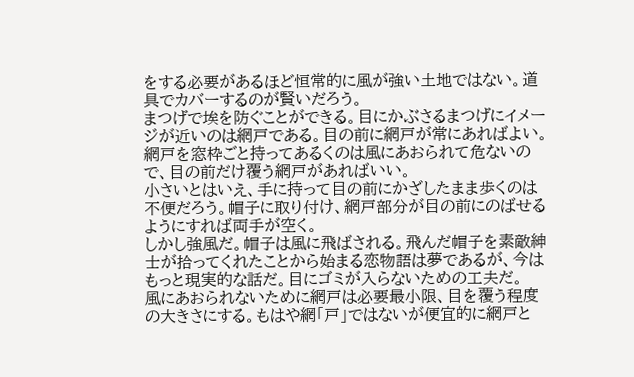をする必要があるほど恒常的に風が強い土地ではない。道具でカバーするのが賢いだろう。
まつげで埃を防ぐことができる。目にかぶさるまつげにイメージが近いのは網戸である。目の前に網戸が常にあればよい。網戸を窓枠ごと持ってあるくのは風にあおられて危ないので、目の前だけ覆う網戸があればいい。
小さいとはいえ、手に持って目の前にかざしたまま歩くのは不便だろう。帽子に取り付け、網戸部分が目の前にのばせるようにすれば両手が空く。
しかし強風だ。帽子は風に飛ばされる。飛んだ帽子を素敵紳士が拾ってくれたことから始まる恋物語は夢であるが、今はもっと現実的な話だ。目にゴミが入らないための工夫だ。
風にあおられないために網戸は必要最小限、目を覆う程度の大きさにする。もはや網「戸」ではないが便宜的に網戸と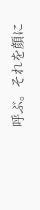呼ぶ。それを顔に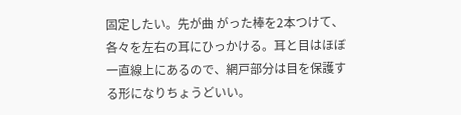固定したい。先が曲 がった棒を2本つけて、各々を左右の耳にひっかける。耳と目はほぼ一直線上にあるので、網戸部分は目を保護する形になりちょうどいい。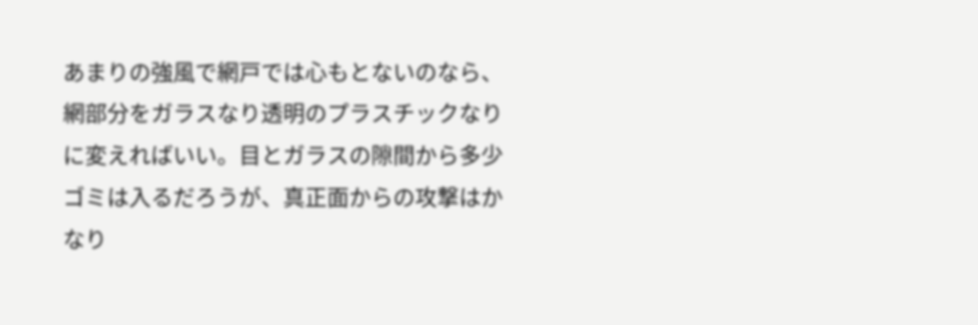あまりの強風で網戸では心もとないのなら、網部分をガラスなり透明のプラスチックなりに変えればいい。目とガラスの隙間から多少ゴミは入るだろうが、真正面からの攻撃はかなり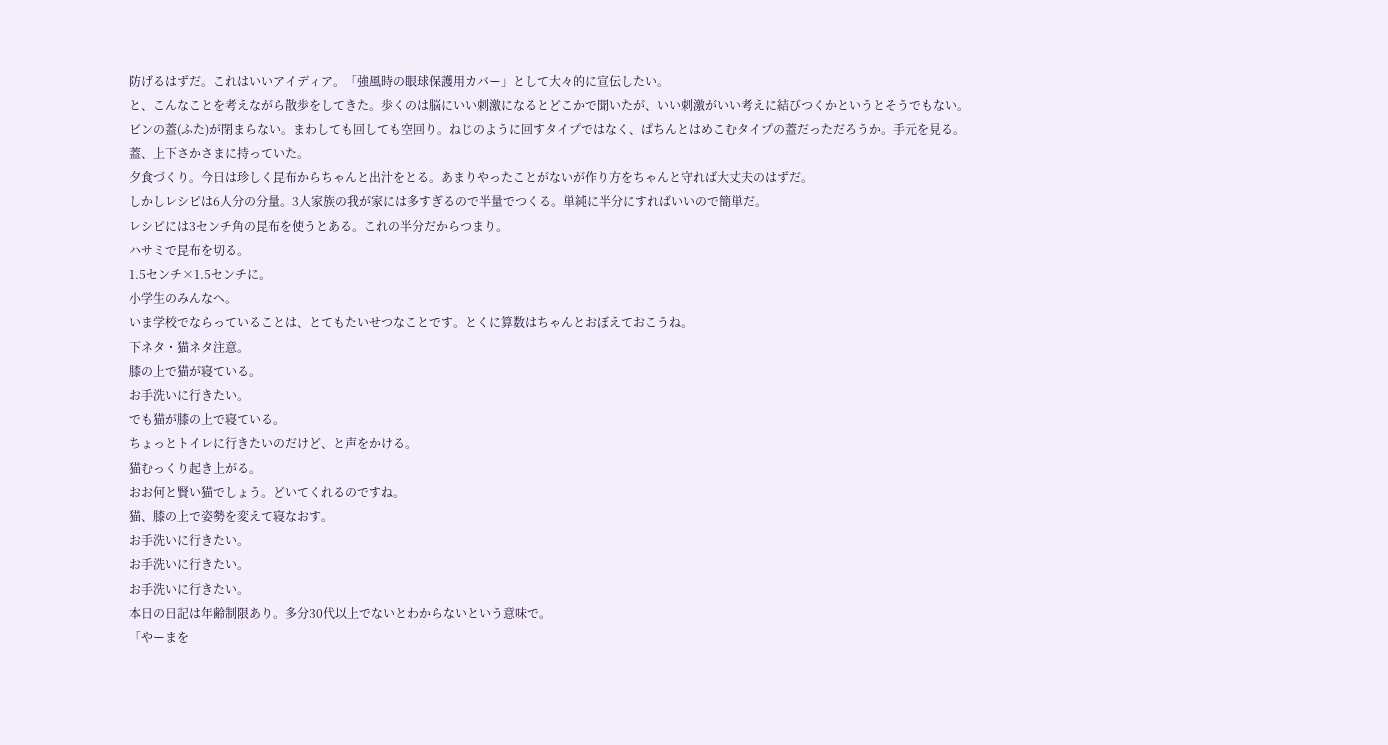防げるはずだ。これはいいアイディア。「強風時の眼球保護用カバー」として大々的に宣伝したい。
と、こんなことを考えながら散歩をしてきた。歩くのは脳にいい刺激になるとどこかで聞いたが、いい刺激がいい考えに結びつくかというとそうでもない。
ビンの蓋(ふた)が閉まらない。まわしても回しても空回り。ねじのように回すタイプではなく、ぱちんとはめこむタイプの蓋だっただろうか。手元を見る。
蓋、上下さかさまに持っていた。
夕食づくり。今日は珍しく昆布からちゃんと出汁をとる。あまりやったことがないが作り方をちゃんと守れば大丈夫のはずだ。
しかしレシピは6人分の分量。3人家族の我が家には多すぎるので半量でつくる。単純に半分にすればいいので簡単だ。
レシピには3センチ角の昆布を使うとある。これの半分だからつまり。
ハサミで昆布を切る。
1.5センチ×1.5センチに。
小学生のみんなへ。
いま学校でならっていることは、とてもたいせつなことです。とくに算数はちゃんとおぼえておこうね。
下ネタ・猫ネタ注意。
膝の上で猫が寝ている。
お手洗いに行きたい。
でも猫が膝の上で寝ている。
ちょっとトイレに行きたいのだけど、と声をかける。
猫むっくり起き上がる。
おお何と賢い猫でしょう。どいてくれるのですね。
猫、膝の上で姿勢を変えて寝なおす。
お手洗いに行きたい。
お手洗いに行きたい。
お手洗いに行きたい。
本日の日記は年齢制限あり。多分30代以上でないとわからないという意味で。
「やーまを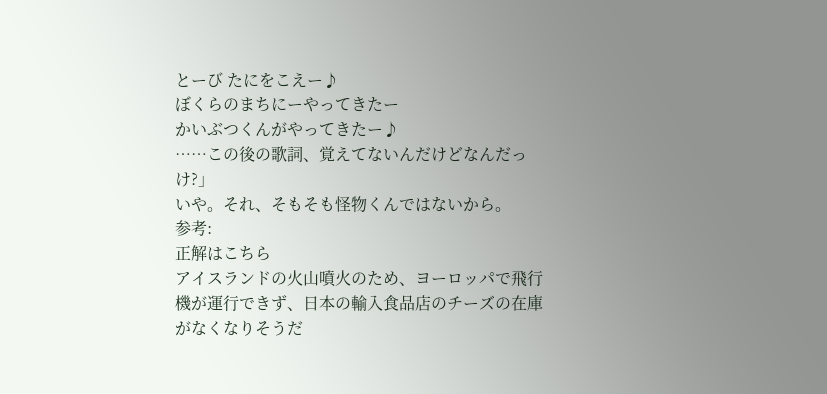とーび たにをこえー♪
ぼくらのまちにーやってきたー
かいぶつくんがやってきたー♪
……この後の歌詞、覚えてないんだけどなんだっけ?」
いや。それ、そもそも怪物くんではないから。
参考:
正解はこちら
アイスランドの火山噴火のため、ヨーロッパで飛行機が運行できず、日本の輸入食品店のチーズの在庫がなくなりそうだ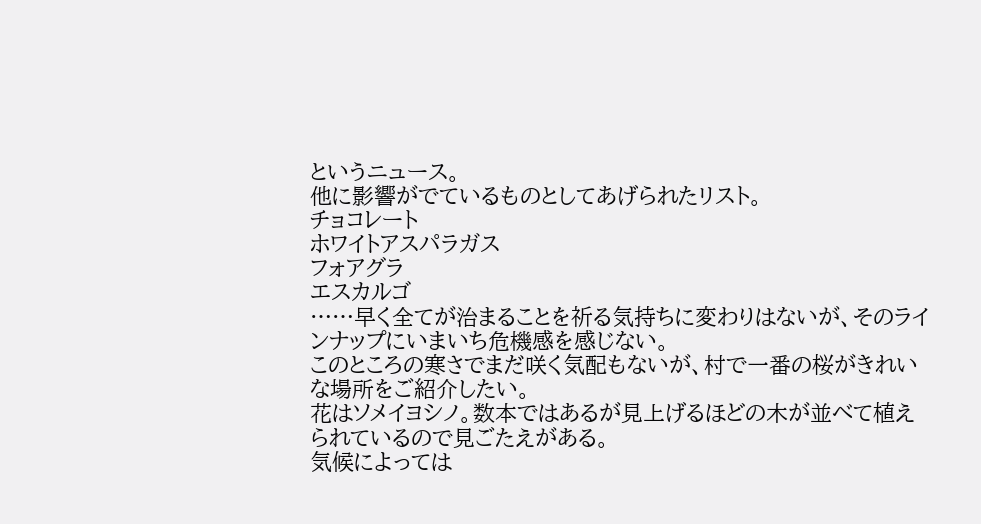というニュース。
他に影響がでているものとしてあげられたリスト。
チョコレート
ホワイトアスパラガス
フォアグラ
エスカルゴ
……早く全てが治まることを祈る気持ちに変わりはないが、そのラインナップにいまいち危機感を感じない。
このところの寒さでまだ咲く気配もないが、村で一番の桜がきれいな場所をご紹介したい。
花はソメイヨシノ。数本ではあるが見上げるほどの木が並べて植えられているので見ごたえがある。
気候によっては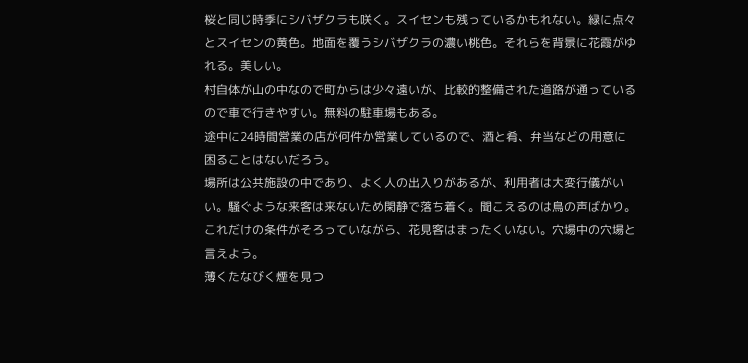桜と同じ時季にシバザクラも咲く。スイセンも残っているかもれない。緑に点々とスイセンの黄色。地面を覆うシバザクラの濃い桃色。それらを背景に花霞がゆれる。美しい。
村自体が山の中なので町からは少々遠いが、比較的整備された道路が通っているので車で行きやすい。無料の駐車場もある。
途中に24時間営業の店が何件か営業しているので、酒と肴、弁当などの用意に困ることはないだろう。
場所は公共施設の中であり、よく人の出入りがあるが、利用者は大変行儀がいい。騒ぐような来客は来ないため閑静で落ち着く。聞こえるのは鳥の声ばかり。
これだけの条件がそろっていながら、花見客はまったくいない。穴場中の穴場と言えよう。
薄くたなびく煙を見つ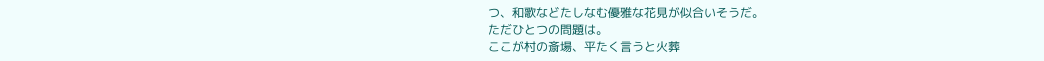つ、和歌などたしなむ優雅な花見が似合いそうだ。
ただひとつの問題は。
ここが村の斎場、平たく言うと火葬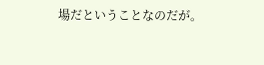場だということなのだが。